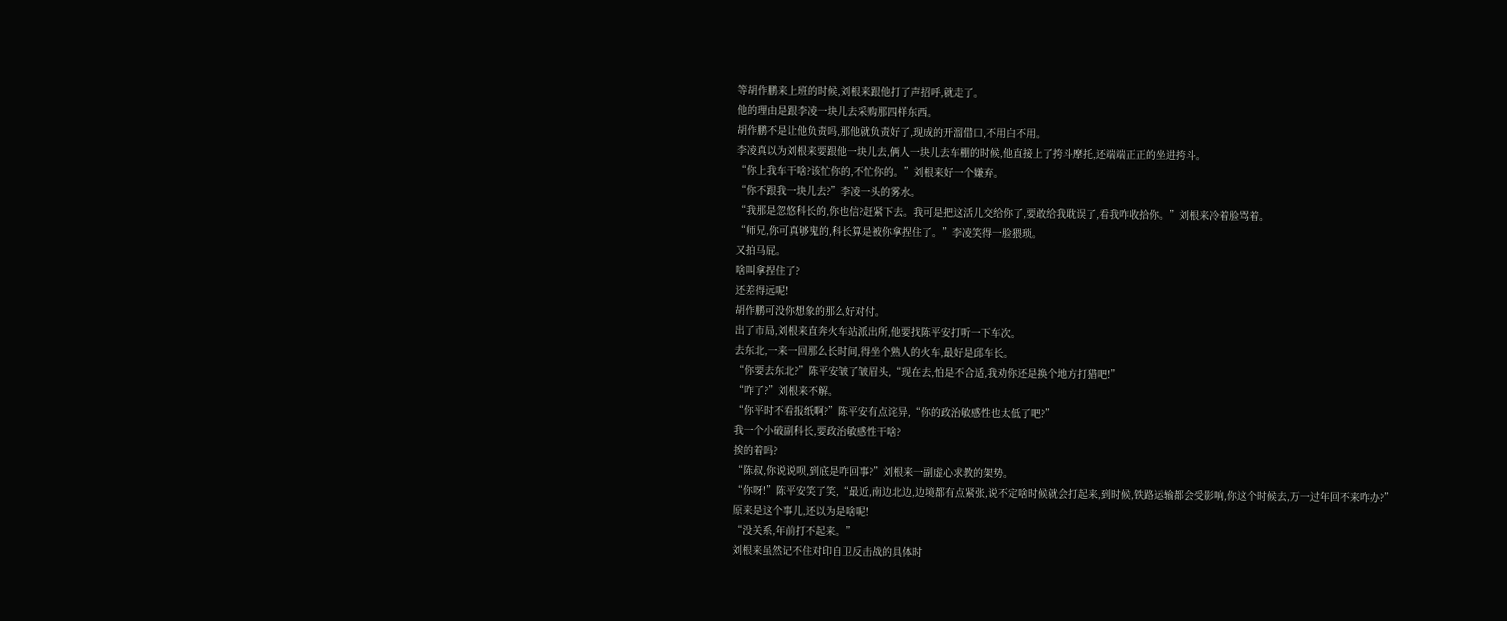等胡作鹏来上班的时候,刘根来跟他打了声招呼,就走了。
他的理由是跟李凌一块儿去采购那四样东西。
胡作鹏不是让他负责吗,那他就负责好了,现成的开溜借口,不用白不用。
李凌真以为刘根来要跟他一块儿去,俩人一块儿去车棚的时候,他直接上了挎斗摩托,还端端正正的坐进挎斗。
“你上我车干啥?该忙你的,不忙你的。”刘根来好一个嫌弃。
“你不跟我一块儿去?”李凌一头的雾水。
“我那是忽悠科长的,你也信?赶紧下去。我可是把这活儿交给你了,要敢给我耽误了,看我咋收拾你。”刘根来冷着脸骂着。
“师兄,你可真够鬼的,科长算是被你拿捏住了。”李凌笑得一脸猥琐。
又拍马屁。
啥叫拿捏住了?
还差得远呢!
胡作鹏可没你想象的那么好对付。
出了市局,刘根来直奔火车站派出所,他要找陈平安打听一下车次。
去东北,一来一回那么长时间,得坐个熟人的火车,最好是邱车长。
“你要去东北?”陈平安皱了皱眉头,“现在去,怕是不合适,我劝你还是换个地方打猎吧!”
“咋了?”刘根来不解。
“你平时不看报纸啊?”陈平安有点诧异,“你的政治敏感性也太低了吧?”
我一个小破副科长,要政治敏感性干啥?
挨的着吗?
“陈叔,你说说呗,到底是咋回事?”刘根来一副虚心求教的架势。
“你呀!”陈平安笑了笑,“最近,南边北边,边境都有点紧张,说不定啥时候就会打起来,到时候,铁路运输都会受影响,你这个时候去,万一过年回不来咋办?”
原来是这个事儿,还以为是啥呢!
“没关系,年前打不起来。”
刘根来虽然记不住对印自卫反击战的具体时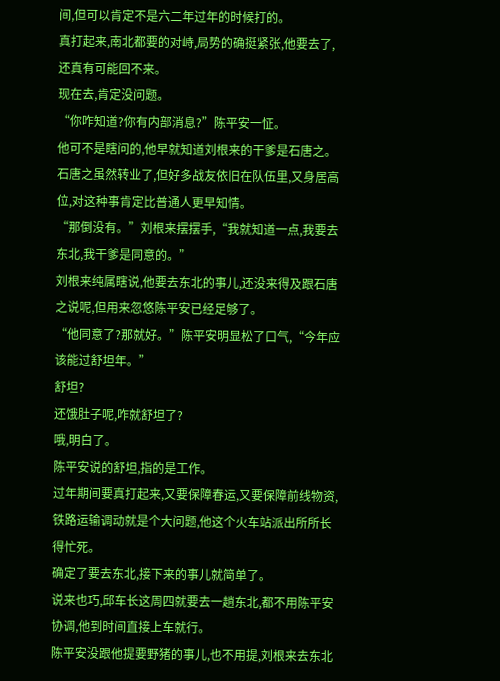间,但可以肯定不是六二年过年的时候打的。
真打起来,南北都要的对峙,局势的确挺紧张,他要去了,还真有可能回不来。
现在去,肯定没问题。
“你咋知道?你有内部消息?”陈平安一怔。
他可不是瞎问的,他早就知道刘根来的干爹是石唐之。石唐之虽然转业了,但好多战友依旧在队伍里,又身居高位,对这种事肯定比普通人更早知情。
“那倒没有。”刘根来摆摆手,“我就知道一点,我要去东北,我干爹是同意的。”
刘根来纯属瞎说,他要去东北的事儿,还没来得及跟石唐之说呢,但用来忽悠陈平安已经足够了。
“他同意了?那就好。”陈平安明显松了口气,“今年应该能过舒坦年。”
舒坦?
还饿肚子呢,咋就舒坦了?
哦,明白了。
陈平安说的舒坦,指的是工作。
过年期间要真打起来,又要保障春运,又要保障前线物资,铁路运输调动就是个大问题,他这个火车站派出所所长得忙死。
确定了要去东北,接下来的事儿就简单了。
说来也巧,邱车长这周四就要去一趟东北,都不用陈平安协调,他到时间直接上车就行。
陈平安没跟他提要野猪的事儿,也不用提,刘根来去东北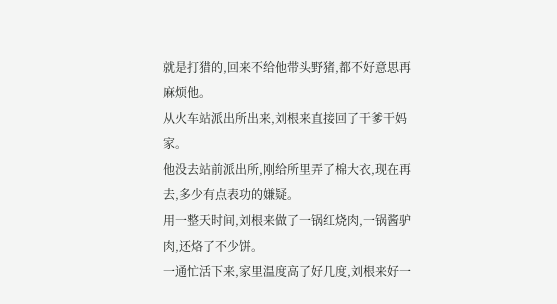就是打猎的,回来不给他带头野猪,都不好意思再麻烦他。
从火车站派出所出来,刘根来直接回了干爹干妈家。
他没去站前派出所,刚给所里弄了棉大衣,现在再去,多少有点表功的嫌疑。
用一整天时间,刘根来做了一锅红烧肉,一锅酱驴肉,还烙了不少饼。
一通忙活下来,家里温度高了好几度,刘根来好一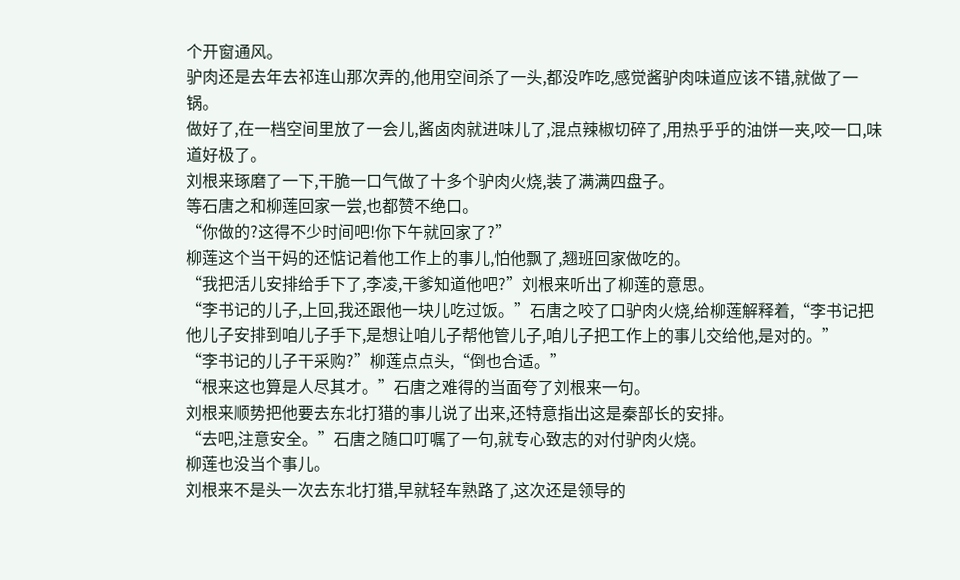个开窗通风。
驴肉还是去年去祁连山那次弄的,他用空间杀了一头,都没咋吃,感觉酱驴肉味道应该不错,就做了一锅。
做好了,在一档空间里放了一会儿,酱卤肉就进味儿了,混点辣椒切碎了,用热乎乎的油饼一夹,咬一口,味道好极了。
刘根来琢磨了一下,干脆一口气做了十多个驴肉火烧,装了满满四盘子。
等石唐之和柳莲回家一尝,也都赞不绝口。
“你做的?这得不少时间吧!你下午就回家了?”
柳莲这个当干妈的还惦记着他工作上的事儿,怕他飘了,翘班回家做吃的。
“我把活儿安排给手下了,李凌,干爹知道他吧?”刘根来听出了柳莲的意思。
“李书记的儿子,上回,我还跟他一块儿吃过饭。”石唐之咬了口驴肉火烧,给柳莲解释着,“李书记把他儿子安排到咱儿子手下,是想让咱儿子帮他管儿子,咱儿子把工作上的事儿交给他,是对的。”
“李书记的儿子干采购?”柳莲点点头,“倒也合适。”
“根来这也算是人尽其才。”石唐之难得的当面夸了刘根来一句。
刘根来顺势把他要去东北打猎的事儿说了出来,还特意指出这是秦部长的安排。
“去吧,注意安全。”石唐之随口叮嘱了一句,就专心致志的对付驴肉火烧。
柳莲也没当个事儿。
刘根来不是头一次去东北打猎,早就轻车熟路了,这次还是领导的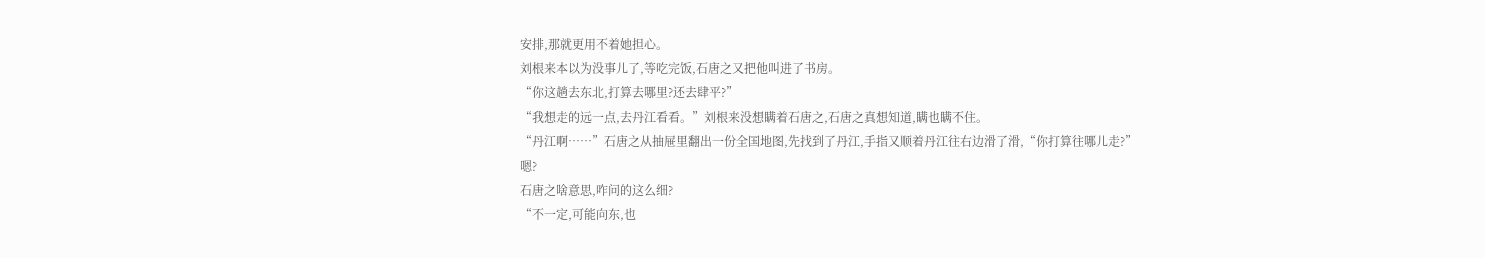安排,那就更用不着她担心。
刘根来本以为没事儿了,等吃完饭,石唐之又把他叫进了书房。
“你这趟去东北,打算去哪里?还去肆平?”
“我想走的远一点,去丹江看看。”刘根来没想瞒着石唐之,石唐之真想知道,瞒也瞒不住。
“丹江啊……”石唐之从抽屉里翻出一份全国地图,先找到了丹江,手指又顺着丹江往右边滑了滑,“你打算往哪儿走?”
嗯?
石唐之啥意思,咋问的这么细?
“不一定,可能向东,也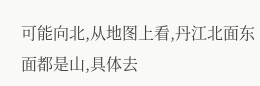可能向北,从地图上看,丹江北面东面都是山,具体去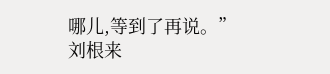哪儿,等到了再说。”
刘根来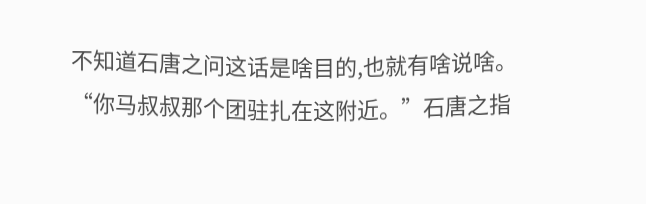不知道石唐之问这话是啥目的,也就有啥说啥。
“你马叔叔那个团驻扎在这附近。”石唐之指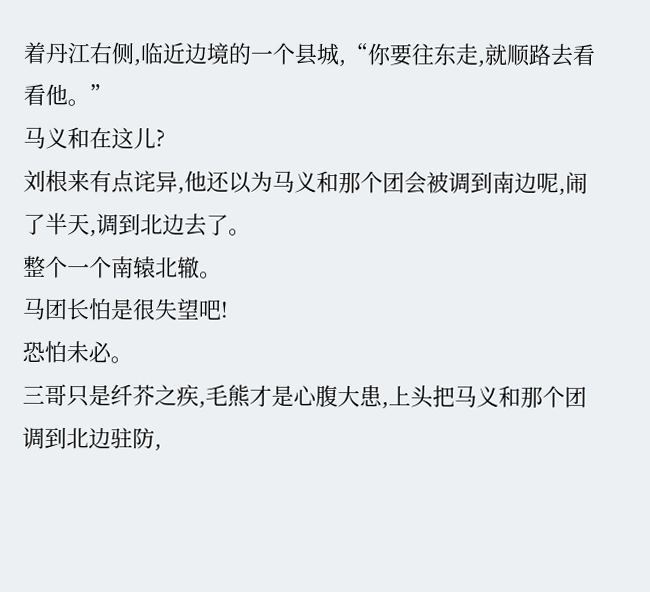着丹江右侧,临近边境的一个县城,“你要往东走,就顺路去看看他。”
马义和在这儿?
刘根来有点诧异,他还以为马义和那个团会被调到南边呢,闹了半天,调到北边去了。
整个一个南辕北辙。
马团长怕是很失望吧!
恐怕未必。
三哥只是纤芥之疾,毛熊才是心腹大患,上头把马义和那个团调到北边驻防,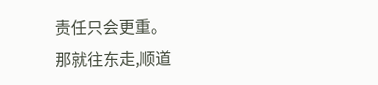责任只会更重。
那就往东走,顺道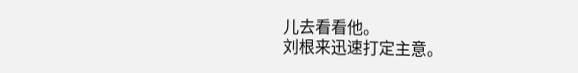儿去看看他。
刘根来迅速打定主意。